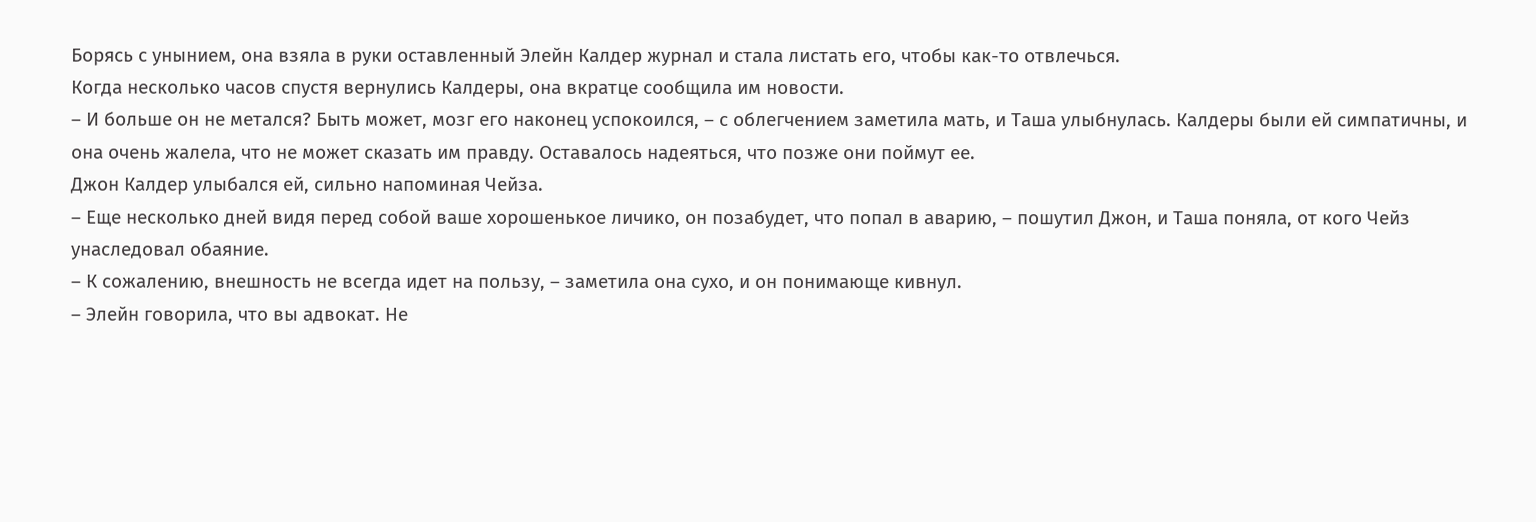Борясь с унынием, она взяла в руки оставленный Элейн Калдер журнал и стала листать его, чтобы как-то отвлечься.
Когда несколько часов спустя вернулись Калдеры, она вкратце сообщила им новости.
– И больше он не метался? Быть может, мозг его наконец успокоился, – с облегчением заметила мать, и Таша улыбнулась. Калдеры были ей симпатичны, и она очень жалела, что не может сказать им правду. Оставалось надеяться, что позже они поймут ее.
Джон Калдер улыбался ей, сильно напоминая Чейза.
– Еще несколько дней видя перед собой ваше хорошенькое личико, он позабудет, что попал в аварию, – пошутил Джон, и Таша поняла, от кого Чейз унаследовал обаяние.
– К сожалению, внешность не всегда идет на пользу, – заметила она сухо, и он понимающе кивнул.
– Элейн говорила, что вы адвокат. Не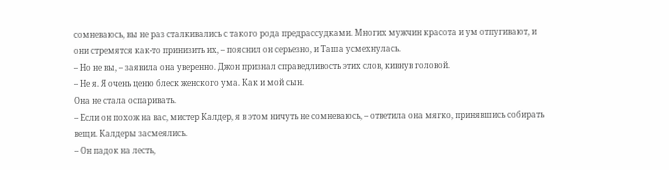сомневаюсь, вы не раз сталкивались с такого рода предрассудками. Многих мужчин красота и ум отпугивают, и они стремятся как-то принизить их, – пояснил он серьезно, и Таша усмехнулась.
– Но не вы, – заявила она уверенно. Джон признал справедливость этих слов, кивнув головой.
– Не я. Я очень ценю блеск женского ума. Как и мой сын.
Она не стала оспаривать.
– Если он похож на вас, мистер Калдер, я в этом ничуть не сомневаюсь, – ответила она мягко, принявшись собирать вещи. Калдеры засмеялись.
– Он падок на лесть,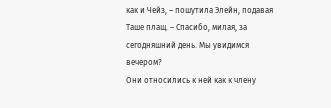как и Чейз, – пошутила Элейн, подавая Таше плащ. – Спасибо, милая, за сегодняшний день. Мы увидимся вечером?
Они относились к ней как к члену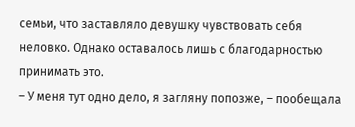семьи, что заставляло девушку чувствовать себя неловко. Однако оставалось лишь с благодарностью принимать это.
– У меня тут одно дело, я загляну попозже, – пообещала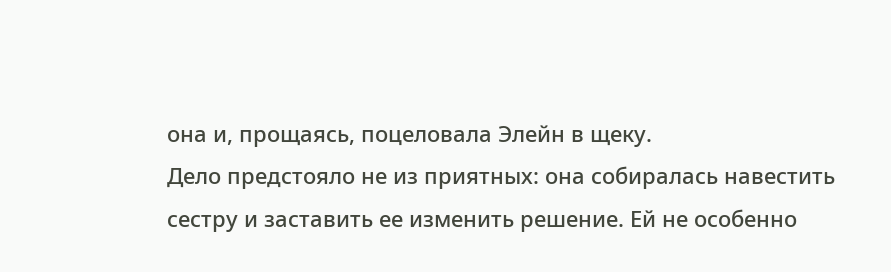она и, прощаясь, поцеловала Элейн в щеку.
Дело предстояло не из приятных: она собиралась навестить сестру и заставить ее изменить решение. Ей не особенно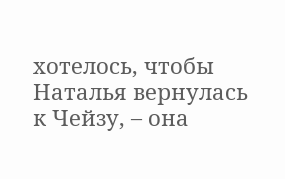хотелось, чтобы Наталья вернулась к Чейзу, – она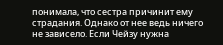понимала, что сестра причинит ему страдания. Однако от нее ведь ничего не зависело. Если Чейзу нужна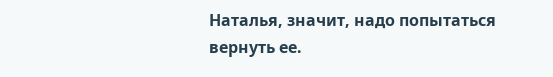Наталья, значит, надо попытаться вернуть ее.